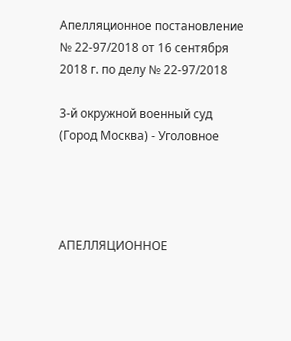Апелляционное постановление № 22-97/2018 от 16 сентября 2018 г. по делу № 22-97/2018

3-й окружной военный суд (Город Москва) - Уголовное




АПЕЛЛЯЦИОННОЕ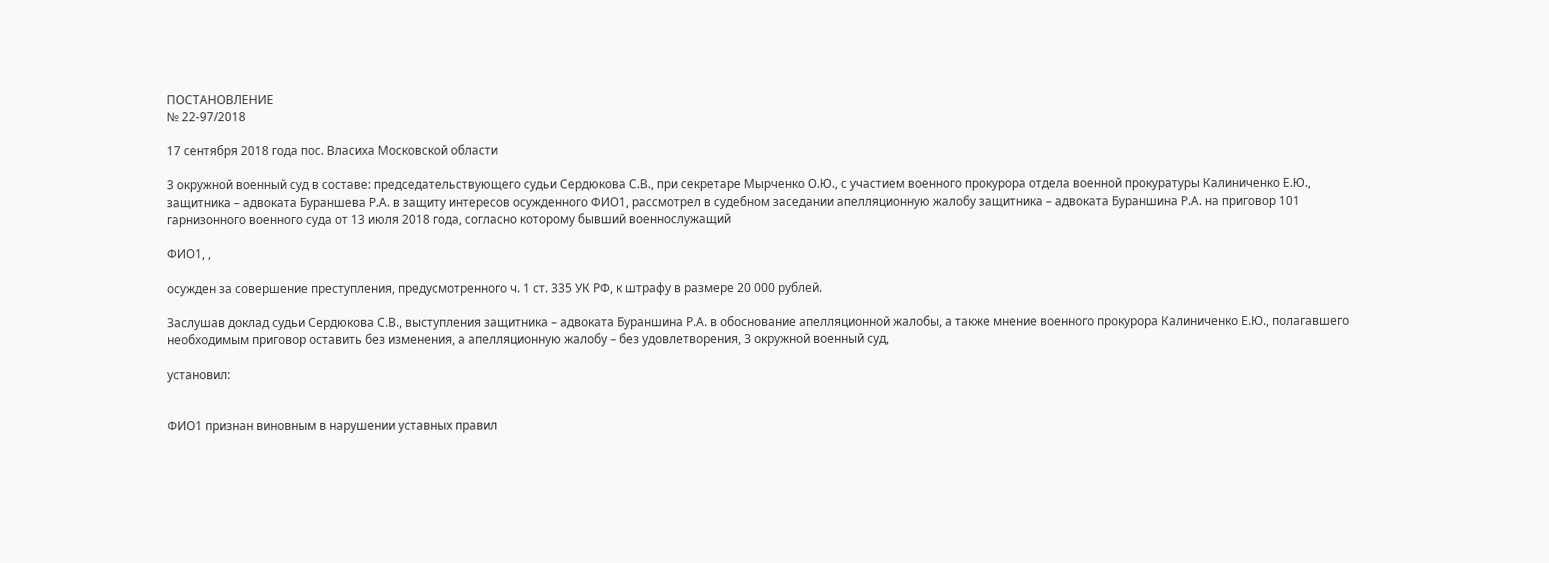ПОСТАНОВЛЕНИЕ
№ 22-97/2018

17 сентября 2018 года пос. Власиха Московской области

3 окружной военный суд в составе: председательствующего судьи Сердюкова С.В., при секретаре Мырченко О.Ю., с участием военного прокурора отдела военной прокуратуры Калиниченко Е.Ю., защитника – адвоката Бураншева Р.А. в защиту интересов осужденного ФИО1, рассмотрел в судебном заседании апелляционную жалобу защитника – адвоката Бураншина Р.А. на приговор 101 гарнизонного военного суда от 13 июля 2018 года, согласно которому бывший военнослужащий

ФИО1, ,

осужден за совершение преступления, предусмотренного ч. 1 ст. 335 УК РФ, к штрафу в размере 20 000 рублей.

Заслушав доклад судьи Сердюкова С.В., выступления защитника – адвоката Бураншина Р.А. в обоснование апелляционной жалобы, а также мнение военного прокурора Калиниченко Е.Ю., полагавшего необходимым приговор оставить без изменения, а апелляционную жалобу – без удовлетворения, 3 окружной военный суд,

установил:


ФИО1 признан виновным в нарушении уставных правил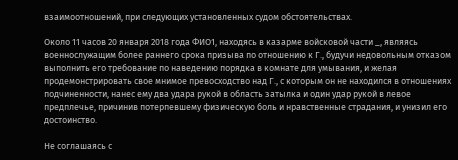взаимоотношений, при следующих установленных судом обстоятельствах.

Около 11 часов 20 января 2018 года ФИО1, находясь в казарме войсковой части _, являясь военнослужащим более раннего срока призыва по отношению к Г., будучи недовольным отказом выполнить его требование по наведению порядка в комнате для умывания, и желая продемонстрировать свое мнимое превосходство над Г., с которым он не находился в отношениях подчиненности, нанес ему два удара рукой в область затылка и один удар рукой в левое предплечье, причинив потерпевшему физическую боль и нравственные страдания, и унизил его достоинство.

Не соглашаясь с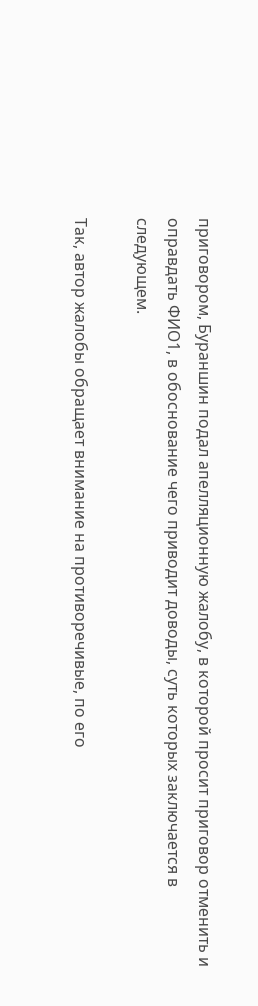приговором, Бураншин подал апелляционную жалобу, в которой просит приговор отменить и оправдать ФИО1, в обоснование чего приводит доводы, суть которых заключается в следующем.

Так, автор жалобы обращает внимание на противоречивые, по его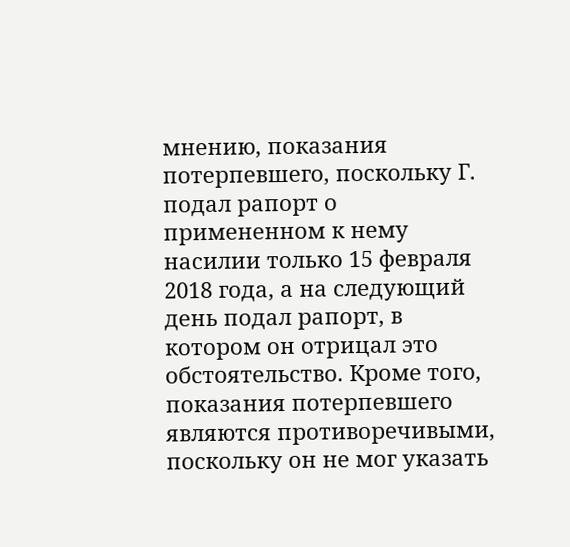мнению, показания потерпевшего, поскольку Г. подал рапорт о примененном к нему насилии только 15 февраля 2018 года, а на следующий день подал рапорт, в котором он отрицал это обстоятельство. Кроме того, показания потерпевшего являются противоречивыми, поскольку он не мог указать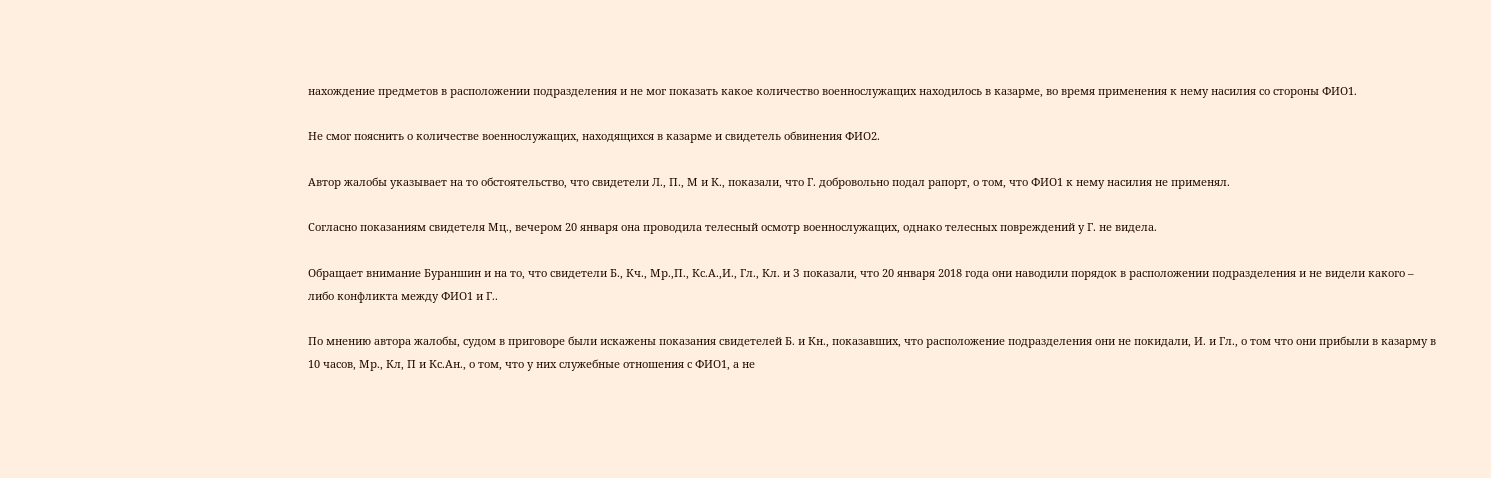нахождение предметов в расположении подразделения и не мог показать какое количество военнослужащих находилось в казарме, во время применения к нему насилия со стороны ФИО1.

Не смог пояснить о количестве военнослужащих, находящихся в казарме и свидетель обвинения ФИО2.

Автор жалобы указывает на то обстоятельство, что свидетели Л., П., М и К., показали, что Г. добровольно подал рапорт, о том, что ФИО1 к нему насилия не применял.

Согласно показаниям свидетеля Мц., вечером 20 января она проводила телесный осмотр военнослужащих, однако телесных повреждений у Г. не видела.

Обращает внимание Бураншин и на то, что свидетели Б., Кч., Мр.,П., Кс.А.,И., Гл., Кл. и З показали, что 20 января 2018 года они наводили порядок в расположении подразделения и не видели какого – либо конфликта между ФИО1 и Г..

По мнению автора жалобы, судом в приговоре были искажены показания свидетелей Б. и Кн., показавших, что расположение подразделения они не покидали, И. и Гл., о том что они прибыли в казарму в 10 часов, Мр., Кл, П и Кс.Ан., о том, что у них служебные отношения с ФИО1, а не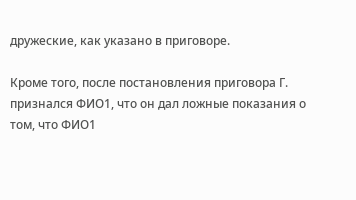дружеские, как указано в приговоре.

Кроме того, после постановления приговора Г. признался ФИО1, что он дал ложные показания о том, что ФИО1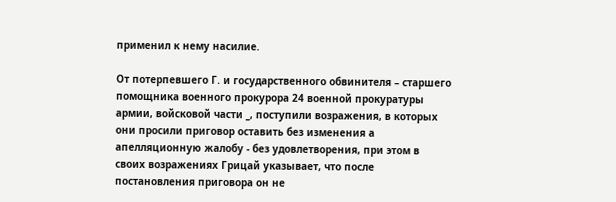применил к нему насилие.

От потерпевшего Г. и государственного обвинителя – старшего помощника военного прокурора 24 военной прокуратуры армии, войсковой части _, поступили возражения, в которых они просили приговор оставить без изменения а апелляционную жалобу - без удовлетворения, при этом в своих возражениях Грицай указывает, что после постановления приговора он не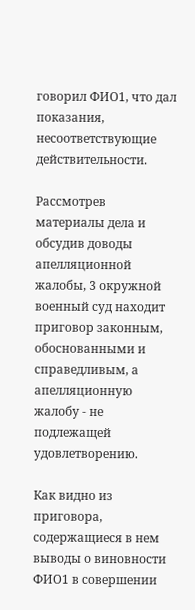говорил ФИО1, что дал показания, несоответствующие действительности.

Рассмотрев материалы дела и обсудив доводы апелляционной жалобы, 3 окружной военный суд находит приговор законным, обоснованными и справедливым, а апелляционную жалобу - не подлежащей удовлетворению.

Как видно из приговора, содержащиеся в нем выводы о виновности ФИО1 в совершении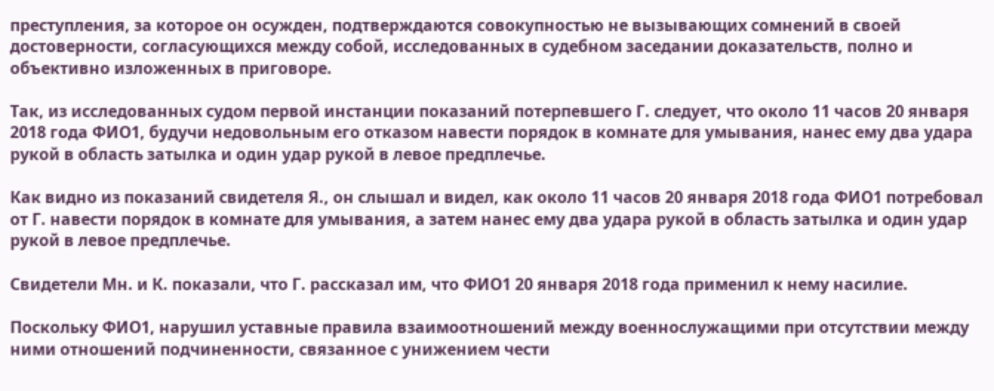преступления, за которое он осужден, подтверждаются совокупностью не вызывающих сомнений в своей достоверности, согласующихся между собой, исследованных в судебном заседании доказательств, полно и объективно изложенных в приговоре.

Так, из исследованных судом первой инстанции показаний потерпевшего Г. следует, что около 11 часов 20 января 2018 года ФИО1, будучи недовольным его отказом навести порядок в комнате для умывания, нанес ему два удара рукой в область затылка и один удар рукой в левое предплечье.

Как видно из показаний свидетеля Я., он слышал и видел, как около 11 часов 20 января 2018 года ФИО1 потребовал от Г. навести порядок в комнате для умывания, а затем нанес ему два удара рукой в область затылка и один удар рукой в левое предплечье.

Свидетели Мн. и К. показали, что Г. рассказал им, что ФИО1 20 января 2018 года применил к нему насилие.

Поскольку ФИО1, нарушил уставные правила взаимоотношений между военнослужащими при отсутствии между ними отношений подчиненности, связанное с унижением чести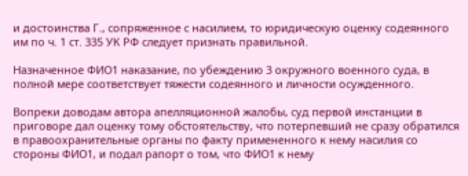и достоинства Г., сопряженное с насилием, то юридическую оценку содеянного им по ч. 1 ст. 335 УК РФ следует признать правильной.

Назначенное ФИО1 наказание, по убеждению 3 окружного военного суда, в полной мере соответствует тяжести содеянного и личности осужденного.

Вопреки доводам автора апелляционной жалобы, суд первой инстанции в приговоре дал оценку тому обстоятельству, что потерпевший не сразу обратился в правоохранительные органы по факту примененного к нему насилия со стороны ФИО1, и подал рапорт о том, что ФИО1 к нему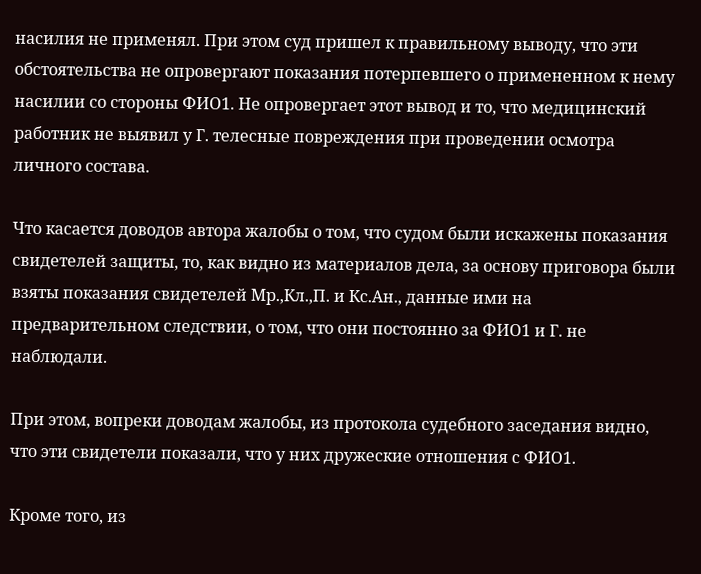насилия не применял. При этом суд пришел к правильному выводу, что эти обстоятельства не опровергают показания потерпевшего о примененном к нему насилии со стороны ФИО1. Не опровергает этот вывод и то, что медицинский работник не выявил у Г. телесные повреждения при проведении осмотра личного состава.

Что касается доводов автора жалобы о том, что судом были искажены показания свидетелей защиты, то, как видно из материалов дела, за основу приговора были взяты показания свидетелей Мр.,Кл.,П. и Кс.Ан., данные ими на предварительном следствии, о том, что они постоянно за ФИО1 и Г. не наблюдали.

При этом, вопреки доводам жалобы, из протокола судебного заседания видно, что эти свидетели показали, что у них дружеские отношения с ФИО1.

Кроме того, из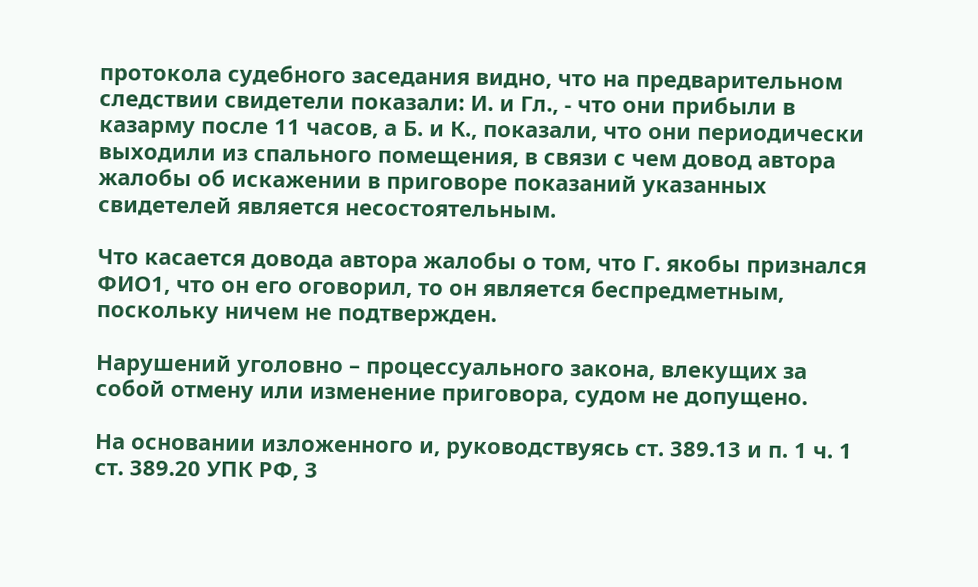протокола судебного заседания видно, что на предварительном следствии свидетели показали: И. и Гл., - что они прибыли в казарму после 11 часов, а Б. и К., показали, что они периодически выходили из спального помещения, в связи с чем довод автора жалобы об искажении в приговоре показаний указанных свидетелей является несостоятельным.

Что касается довода автора жалобы о том, что Г. якобы признался ФИО1, что он его оговорил, то он является беспредметным, поскольку ничем не подтвержден.

Нарушений уголовно – процессуального закона, влекущих за собой отмену или изменение приговора, судом не допущено.

На основании изложенного и, руководствуясь ст. 389.13 и п. 1 ч. 1 ст. 389.20 УПК РФ, 3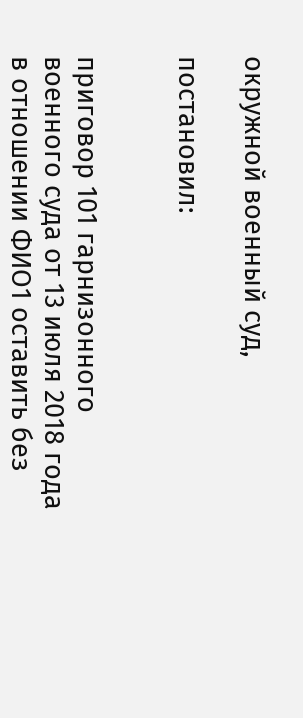окружной военный суд,

постановил:


приговор 101 гарнизонного военного суда от 13 июля 2018 года в отношении ФИО1 оставить без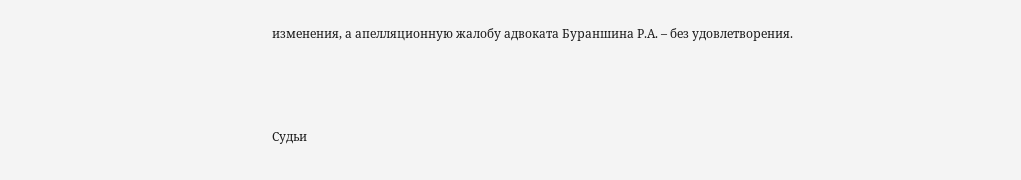изменения, а апелляционную жалобу адвоката Бураншина Р.А. – без удовлетворения.



Судьи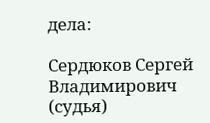дела:

Сердюков Сергей Владимирович (судья)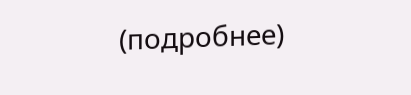(подробнее)